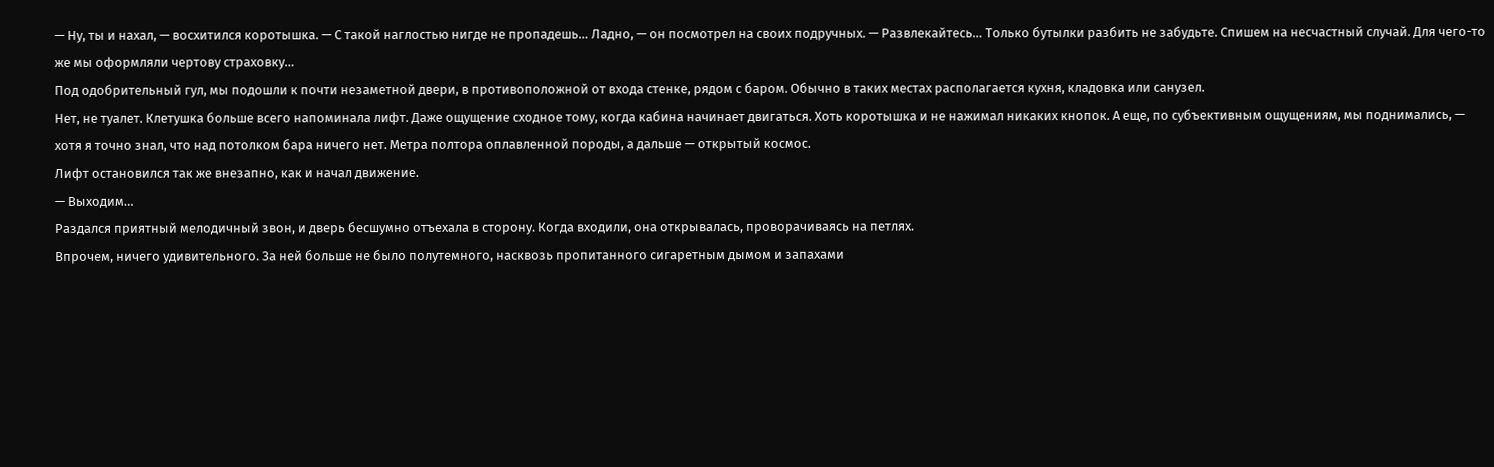— Ну, ты и нахал, — восхитился коротышка. — С такой наглостью нигде не пропадешь… Ладно, — он посмотрел на своих подручных. — Развлекайтесь… Только бутылки разбить не забудьте. Спишем на несчастный случай. Для чего-то же мы оформляли чертову страховку…
Под одобрительный гул, мы подошли к почти незаметной двери, в противоположной от входа стенке, рядом с баром. Обычно в таких местах располагается кухня, кладовка или санузел.
Нет, не туалет. Клетушка больше всего напоминала лифт. Даже ощущение сходное тому, когда кабина начинает двигаться. Хоть коротышка и не нажимал никаких кнопок. А еще, по субъективным ощущениям, мы поднимались, — хотя я точно знал, что над потолком бара ничего нет. Метра полтора оплавленной породы, а дальше — открытый космос.
Лифт остановился так же внезапно, как и начал движение.
— Выходим…
Раздался приятный мелодичный звон, и дверь бесшумно отъехала в сторону. Когда входили, она открывалась, проворачиваясь на петлях.
Впрочем, ничего удивительного. За ней больше не было полутемного, насквозь пропитанного сигаретным дымом и запахами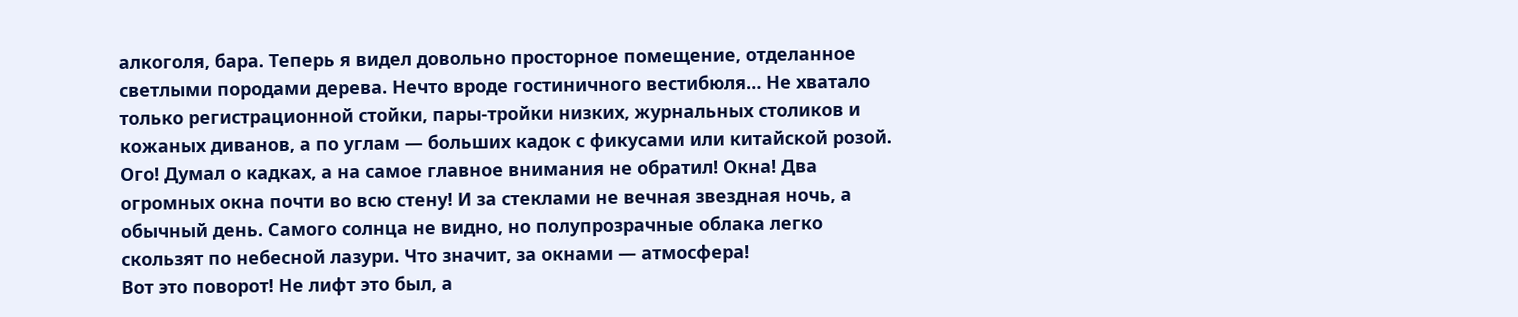алкоголя, бара. Теперь я видел довольно просторное помещение, отделанное светлыми породами дерева. Нечто вроде гостиничного вестибюля… Не хватало только регистрационной стойки, пары-тройки низких, журнальных столиков и кожаных диванов, а по углам — больших кадок с фикусами или китайской розой.
Ого! Думал о кадках, а на самое главное внимания не обратил! Окна! Два огромных окна почти во всю стену! И за стеклами не вечная звездная ночь, а обычный день. Самого солнца не видно, но полупрозрачные облака легко скользят по небесной лазури. Что значит, за окнами — атмосфера!
Вот это поворот! Не лифт это был, а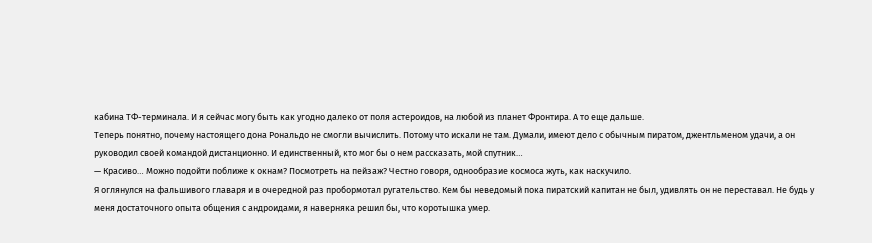кабина ТФ-терминала. И я сейчас могу быть как угодно далеко от поля астероидов, на любой из планет Фронтира. А то еще дальше.
Теперь понятно, почему настоящего дона Рональдо не смогли вычислить. Потому что искали не там. Думали, имеют дело с обычным пиратом, джентльменом удачи, а он руководил своей командой дистанционно. И единственный, кто мог бы о нем рассказать, мой спутник…
— Красиво… Можно подойти поближе к окнам? Посмотреть на пейзаж? Честно говоря, однообразие космоса жуть, как наскучило.
Я оглянулся на фальшивого главаря и в очередной раз пробормотал ругательство. Кем бы неведомый пока пиратский капитан не был, удивлять он не переставал. Не будь у меня достаточного опыта общения с андроидами, я наверняка решил бы, что коротышка умер.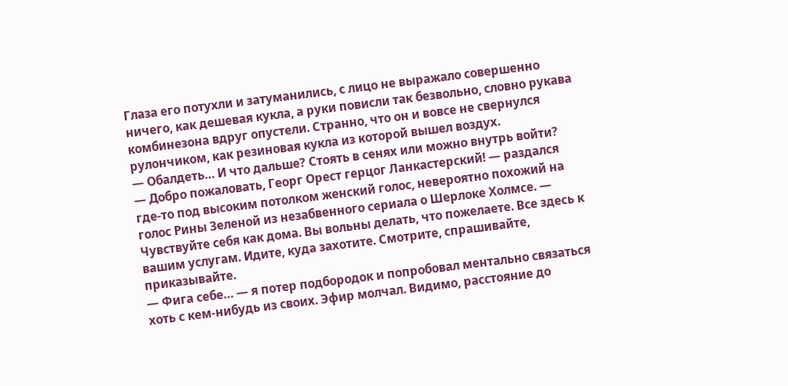Глаза его потухли и затуманились, с лицо не выражало совершенно ничего, как дешевая кукла, а руки повисли так безвольно, словно рукава комбинезона вдруг опустели. Странно, что он и вовсе не свернулся рулончиком, как резиновая кукла из которой вышел воздух.
— Обалдеть… И что дальше? Стоять в сенях или можно внутрь войти?
— Добро пожаловать, Георг Орест герцог Ланкастерский! — раздался где-то под высоким потолком женский голос, невероятно похожий на голос Рины Зеленой из незабвенного сериала о Шерлоке Холмсе. — Чувствуйте себя как дома. Вы вольны делать, что пожелаете. Все здесь к вашим услугам. Идите, куда захотите. Смотрите, спрашивайте, приказывайте.
— Фига себе… — я потер подбородок и попробовал ментально связаться хоть с кем-нибудь из своих. Эфир молчал. Видимо, расстояние до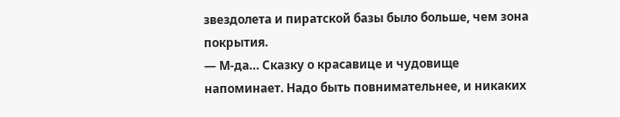звездолета и пиратской базы было больше, чем зона покрытия.
— М-да… Сказку о красавице и чудовище напоминает. Надо быть повнимательнее, и никаких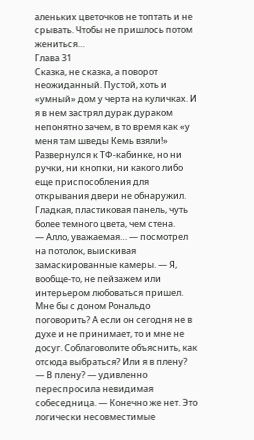аленьких цветочков не топтать и не срывать. Чтобы не пришлось потом жениться…
Глава 31
Сказка, не сказка, а поворот неожиданный. Пустой, хоть и «умный» дом у черта на куличках. И я в нем застрял дурак дураком непонятно зачем, в то время как «у меня там шведы Кемь взяли!»
Развернулся к ТФ-кабинке, но ни ручки, ни кнопки, ни какого либо еще приспособления для открывания двери не обнаружил. Гладкая, пластиковая панель, чуть более темного цвета, чем стена.
— Алло, уважаемая… — посмотрел на потолок, выискивая замаскированные камеры. — Я, вообще-то, не пейзажем или интерьером любоваться пришел. Мне бы с доном Рональдо поговорить? А если он сегодня не в духе и не принимает, то и мне не досуг. Соблаговолите объяснить, как отсюда выбраться? Или я в плену?
— В плену? — удивленно переспросила невидимая собеседница. — Конечно же нет. Это логически несовместимые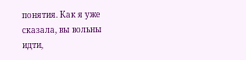понятия. Как я уже сказала, вы вольны идти,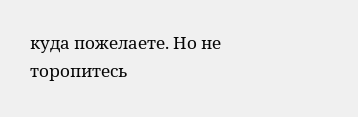куда пожелаете. Но не торопитесь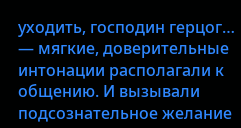уходить, господин герцог… — мягкие, доверительные интонации располагали к общению. И вызывали подсознательное желание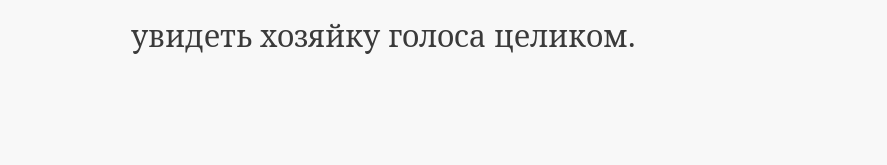увидеть хозяйку голоса целиком.